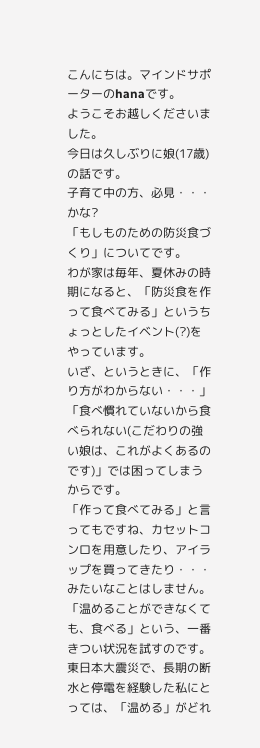こんにちは。マインドサポーターのhanaです。
ようこそお越しくださいました。
今日は久しぶりに娘(17歳)の話です。
子育て中の方、必見・・・かな?
「もしものための防災食づくり」についてです。
わが家は毎年、夏休みの時期になると、「防災食を作って食べてみる」というちょっとしたイベント(?)をやっています。
いざ、というときに、「作り方がわからない・・・」「食べ慣れていないから食べられない(こだわりの強い娘は、これがよくあるのです)」では困ってしまうからです。
「作って食べてみる」と言ってもですね、カセットコンロを用意したり、アイラップを買ってきたり・・・みたいなことはしません。
「温めることができなくても、食べる」という、一番きつい状況を試すのです。
東日本大震災で、長期の断水と停電を経験した私にとっては、「温める」がどれ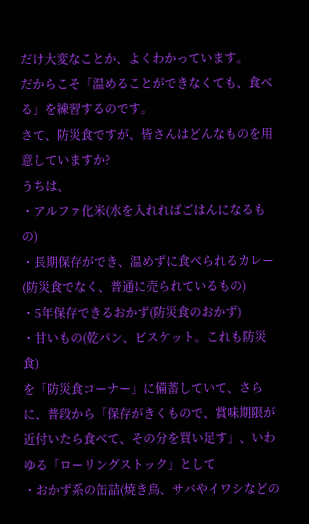だけ大変なことか、よくわかっています。
だからこそ「温めることができなくても、食べる」を練習するのです。
さて、防災食ですが、皆さんはどんなものを用意していますか?
うちは、
・アルファ化米(水を入れればごはんになるもの)
・長期保存ができ、温めずに食べられるカレー(防災食でなく、普通に売られているもの)
・5年保存できるおかず(防災食のおかず)
・甘いもの(乾パン、ビスケット。これも防災食)
を「防災食コーナー」に備蓄していて、さらに、普段から「保存がきくもので、賞味期限が近付いたら食べて、その分を買い足す」、いわゆる「ローリングストック」として
・おかず系の缶詰(焼き鳥、サバやイワシなどの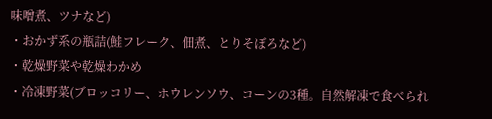味噌煮、ツナなど)
・おかず系の瓶詰(鮭フレーク、佃煮、とりそぼろなど)
・乾燥野菜や乾燥わかめ
・冷凍野菜(ブロッコリー、ホウレンソウ、コーンの3種。自然解凍で食べられ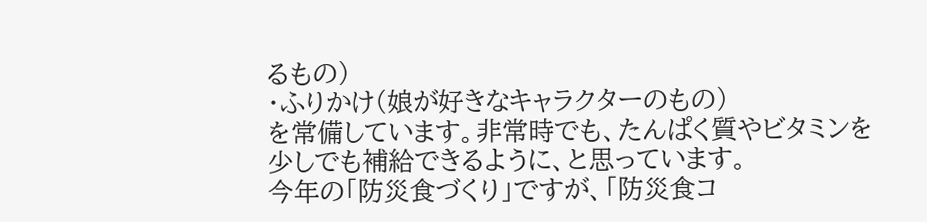るもの)
・ふりかけ(娘が好きなキャラクターのもの)
を常備しています。非常時でも、たんぱく質やビタミンを少しでも補給できるように、と思っています。
今年の「防災食づくり」ですが、「防災食コ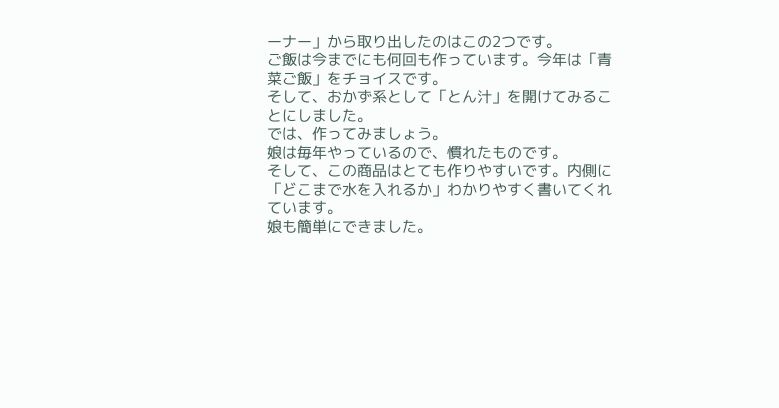ーナー」から取り出したのはこの2つです。
ご飯は今までにも何回も作っています。今年は「青菜ご飯」をチョイスです。
そして、おかず系として「とん汁」を開けてみることにしました。
では、作ってみましょう。
娘は毎年やっているので、慣れたものです。
そして、この商品はとても作りやすいです。内側に「どこまで水を入れるか」わかりやすく書いてくれています。
娘も簡単にできました。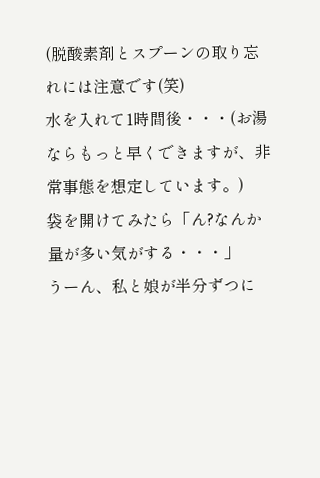(脱酸素剤とスプーンの取り忘れには注意です(笑)
水を入れて1時間後・・・(お湯ならもっと早くできますが、非常事態を想定しています。)
袋を開けてみたら「ん?なんか量が多い気がする・・・」
うーん、私と娘が半分ずつに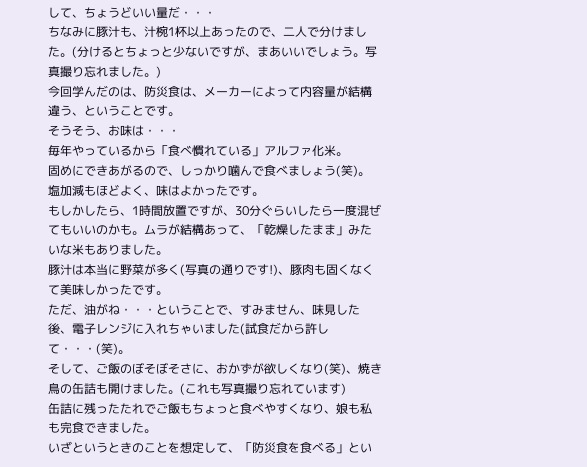して、ちょうどいい量だ・・・
ちなみに豚汁も、汁椀1杯以上あったので、二人で分けました。(分けるとちょっと少ないですが、まあいいでしょう。写真撮り忘れました。)
今回学んだのは、防災食は、メーカーによって内容量が結構違う、ということです。
そうそう、お味は・・・
毎年やっているから「食べ慣れている」アルファ化米。
固めにできあがるので、しっかり噛んで食べましょう(笑)。
塩加減もほどよく、味はよかったです。
もしかしたら、1時間放置ですが、30分ぐらいしたら一度混ぜてもいいのかも。ムラが結構あって、「乾燥したまま」みたいな米もありました。
豚汁は本当に野菜が多く(写真の通りです!)、豚肉も固くなくて美味しかったです。
ただ、油がね・・・ということで、すみません、味見した後、電子レンジに入れちゃいました(試食だから許して・・・(笑)。
そして、ご飯のぼそぼそさに、おかずが欲しくなり(笑)、焼き鳥の缶詰も開けました。(これも写真撮り忘れています)
缶詰に残ったたれでご飯もちょっと食べやすくなり、娘も私も完食できました。
いざというときのことを想定して、「防災食を食べる」とい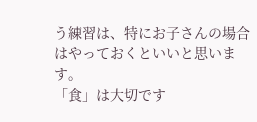う練習は、特にお子さんの場合はやっておくといいと思います。
「食」は大切です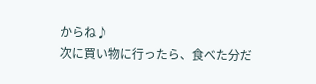からね♪
次に買い物に行ったら、食べた分だ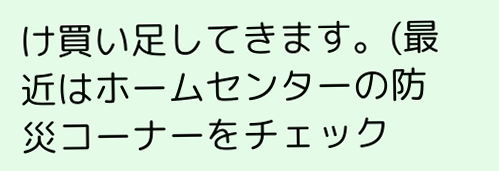け買い足してきます。(最近はホームセンターの防災コーナーをチェック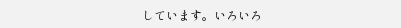しています。いろいろ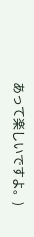あって楽しいですよ。)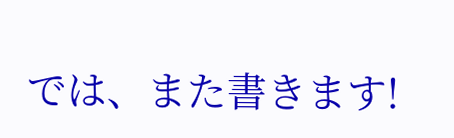では、また書きます!